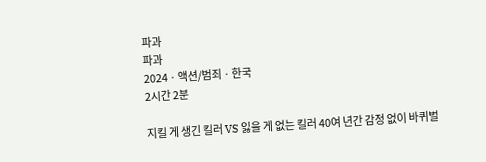파과
파과
2024 · 액션/범죄 · 한국
2시간 2분

지킬 게 생긴 킬러 VS 잃을 게 없는 킬러 40여 년간 감정 없이 바퀴벌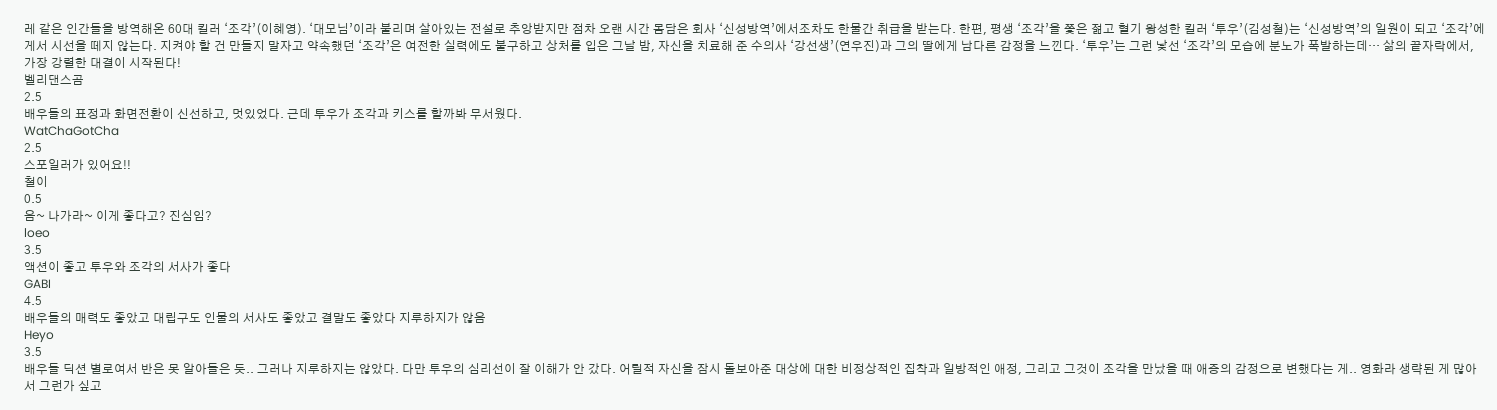레 같은 인간들을 방역해온 60대 킬러 ‘조각’(이혜영). ‘대모님’이라 불리며 살아있는 전설로 추앙받지만 점차 오랜 시간 몸담은 회사 ‘신성방역’에서조차도 한물간 취급을 받는다. 한편, 평생 ‘조각’을 쫓은 젊고 혈기 왕성한 킬러 ‘투우’(김성철)는 ‘신성방역’의 일원이 되고 ‘조각’에게서 시선을 떼지 않는다. 지켜야 할 건 만들지 말자고 약속했던 ‘조각’은 여전한 실력에도 불구하고 상처를 입은 그날 밤, 자신을 치료해 준 수의사 ‘강선생’(연우진)과 그의 딸에게 남다른 감정을 느낀다. ‘투우’는 그런 낯선 ‘조각’의 모습에 분노가 폭발하는데… 삶의 끝자락에서, 가장 강렬한 대결이 시작된다!
벨리댄스곰
2.5
배우들의 표정과 화면전환이 신선하고, 멋있었다. 근데 투우가 조각과 키스를 할까봐 무서웠다.
WatChaGotCha
2.5
스포일러가 있어요!!
철이
0.5
음~ 나가라~ 이게 좋다고? 진심임?
loeo
3.5
액션이 좋고 투우와 조각의 서사가 좋다
GABI
4.5
배우들의 매력도 좋았고 대립구도 인물의 서사도 좋았고 결말도 좋았다 지루하지가 않음
Heyo
3.5
배우들 딕션 별로여서 반은 못 알아들은 듯.. 그러나 지루하지는 않았다. 다만 투우의 심리선이 잘 이해가 안 갔다. 어릴적 자신을 잠시 돌보아준 대상에 대한 비정상적인 집착과 일방적인 애정, 그리고 그것이 조각을 만났을 때 애증의 감정으로 변했다는 게.. 영화라 생략된 게 많아서 그런가 싶고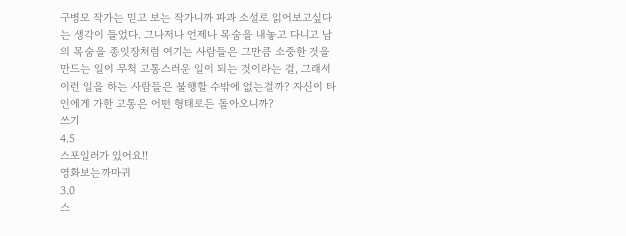구병모 작가는 믿고 보는 작가니까 파과 소설로 읽어보고싶다는 생각이 들었다. 그나저나 언제나 목숨을 내놓고 다니고 남의 목숨을 종잇장처럼 여기는 사람들은 그만큼 소중한 것을 만드는 일이 무척 고통스러운 일이 되는 것이라는 걸, 그래서 이런 일을 하는 사람들은 불행할 수밖에 없는걸까? 자신이 타인에게 가한 고통은 어떤 형태로든 돌아오니까?
쓰기
4.5
스포일러가 있어요!!
영화보는까마귀
3.0
스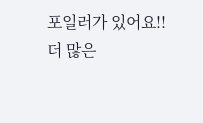포일러가 있어요!!
더 많은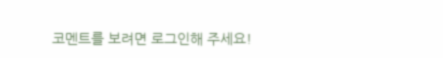코멘트를 보려면 로그인해 주세요!